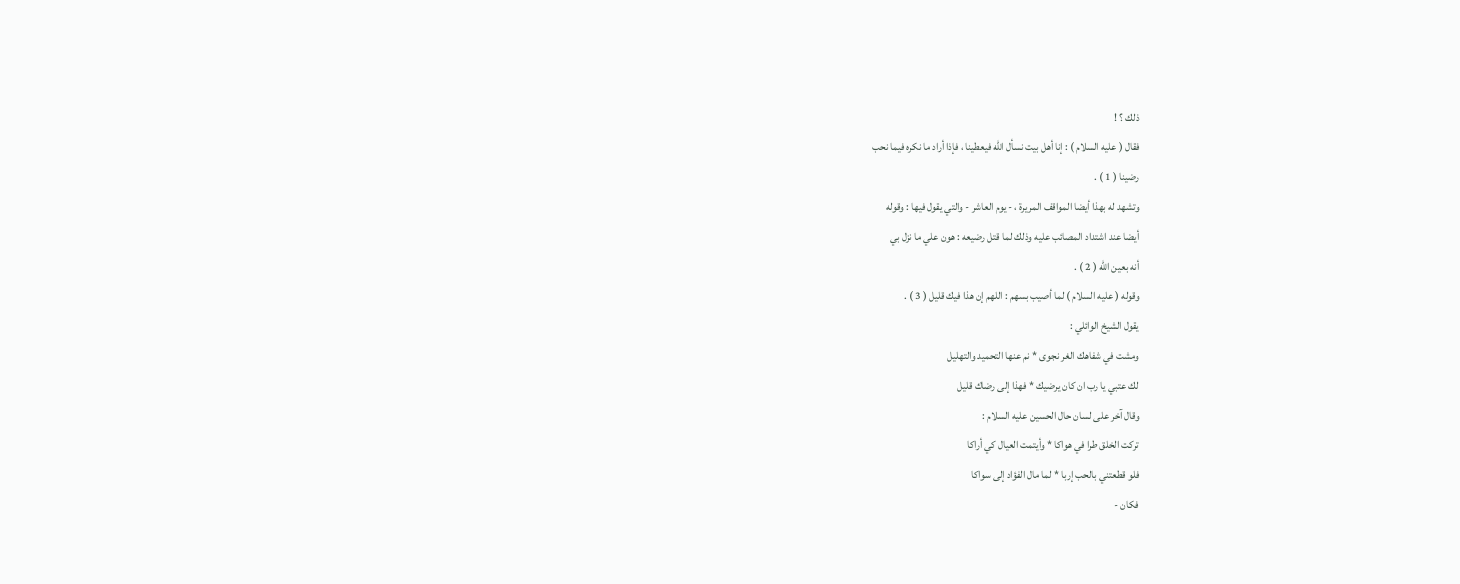ذلك ؟ !
فقال ( عليه السلام ) : إنا أهل بيت نسأل الله فيعطينا ، فإذا أراد ما نكره فيما نحب
رضينا ( 1 ) .
وتشهد له بهذا أيضا المواقف المريرة ، - يوم العاشر - والتي يقول فيها : وقوله
أيضا عند اشتداد المصائب عليه وذلك لما قتل رضيعه : هون علي ما نزل بي
أنه بعين الله ( 2 ) .
وقوله ( عليه السلام ) لما أصيب بسهم : اللهم إن هذا فيك قليل ( 3 ) .
يقول الشيخ الوائلي :
ومشت في شفاهك الغر نجوى * نم عنها التحميد والتهليل
لك عتبي يا رب ان كان يرضيك * فهذا إلى رضاك قليل
وقال آخر على لسان حال الحسين عليه السلام :
تركت الخلق طرا في هواكا * وأيتمت العيال كي أراكا
فلو قطعتني بالحب إربا * لما مال الفؤاد إلى سواكا
فكان -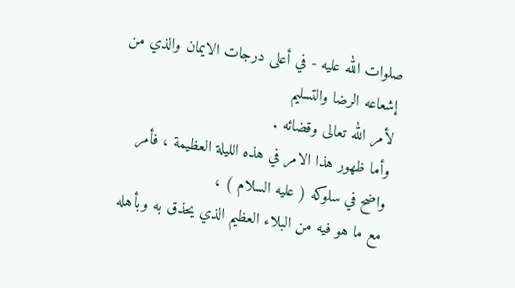صلوات الله عليه - في أعلى درجات الايمان والذي من إشعاعه الرضا والتسليم
لأمر الله تعالى وقضائه .
وأما ظهور هذا الامر في هذه الليلة العظيمة ، فأمر واضح في سلوكه ( عليه السلام ) ،
مع ما هو فيه من البلاء العظيم الذي يحذق به وبأهله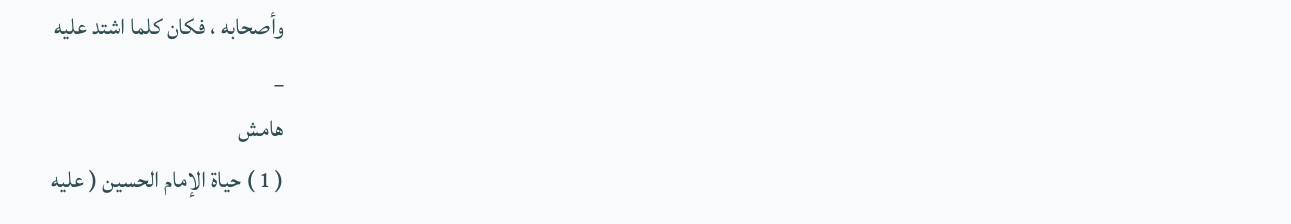وأصحابه ، فكان كلما اشتد عليه
_
هامش
( 1 ) حياة الإمام الحسين ( عليه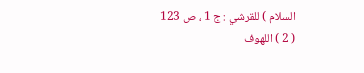السلام ) للقرشي : ج 1 ، ص 123
( 2 ) اللهوف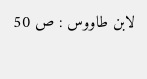لابن طاووس : ص 50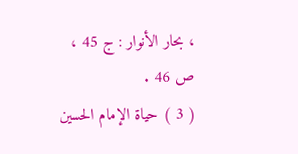، بحار الأنوار : ج 45 ، ص 46 .
( 3 ) حياة الإمام الحسين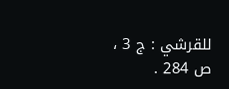للقرشي : ج 3 ، ص 284 .